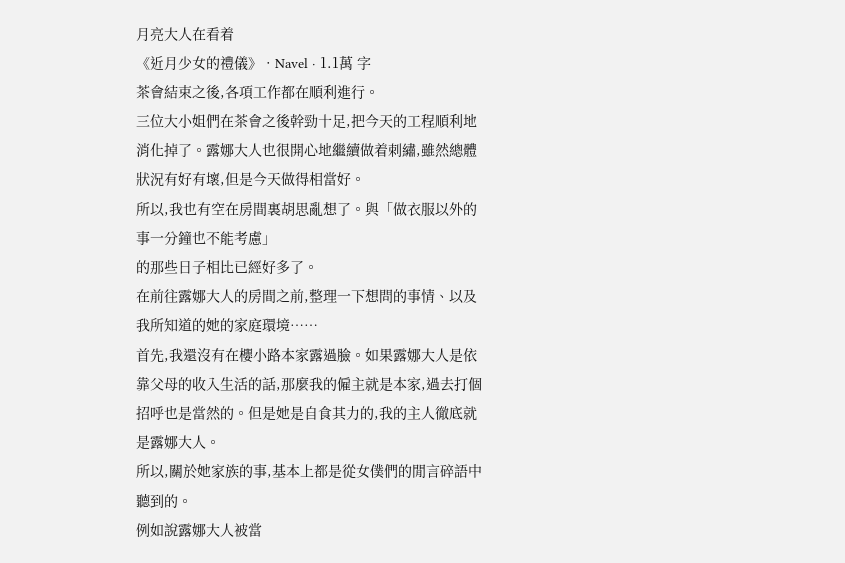月亮大人在看着
《近月少女的禮儀》 · Navel · 1.1萬 字
茶會結束之後,各項工作都在順利進行。
三位大小姐們在茶會之後幹勁十足,把今天的工程順利地消化掉了。露娜大人也很開心地繼續做着刺繡,雖然總體狀況有好有壞,但是今天做得相當好。
所以,我也有空在房間裏胡思亂想了。與「做衣服以外的事一分鐘也不能考慮」
的那些日子相比已經好多了。
在前往露娜大人的房間之前,整理一下想問的事情、以及我所知道的她的家庭環境……
首先,我還沒有在櫻小路本家露過臉。如果露娜大人是依靠父母的收入生活的話,那麼我的僱主就是本家,過去打個招呼也是當然的。但是她是自食其力的,我的主人徹底就是露娜大人。
所以,關於她家族的事,基本上都是從女僕們的閒言碎語中聽到的。
例如說露娜大人被當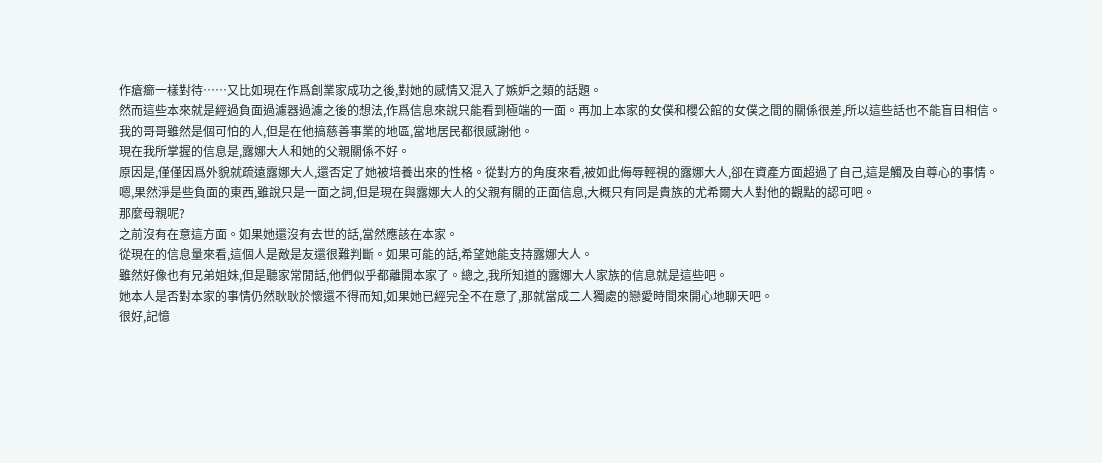作瘡癤一樣對待……又比如現在作爲創業家成功之後,對她的感情又混入了嫉妒之類的話題。
然而這些本來就是經過負面過濾器過濾之後的想法,作爲信息來說只能看到極端的一面。再加上本家的女僕和櫻公館的女僕之間的關係很差,所以這些話也不能盲目相信。
我的哥哥雖然是個可怕的人,但是在他搞慈善事業的地區,當地居民都很感謝他。
現在我所掌握的信息是,露娜大人和她的父親關係不好。
原因是,僅僅因爲外貌就疏遠露娜大人,還否定了她被培養出來的性格。從對方的角度來看,被如此侮辱輕視的露娜大人,卻在資產方面超過了自己,這是觸及自尊心的事情。
嗯,果然淨是些負面的東西,雖說只是一面之詞,但是現在與露娜大人的父親有關的正面信息,大概只有同是貴族的尤希爾大人對他的觀點的認可吧。
那麼母親呢?
之前沒有在意這方面。如果她還沒有去世的話,當然應該在本家。
從現在的信息量來看,這個人是敵是友還很難判斷。如果可能的話,希望她能支持露娜大人。
雖然好像也有兄弟姐妹,但是聽家常閒話,他們似乎都離開本家了。總之,我所知道的露娜大人家族的信息就是這些吧。
她本人是否對本家的事情仍然耿耿於懷還不得而知,如果她已經完全不在意了,那就當成二人獨處的戀愛時間來開心地聊天吧。
很好,記憶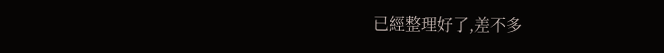已經整理好了,差不多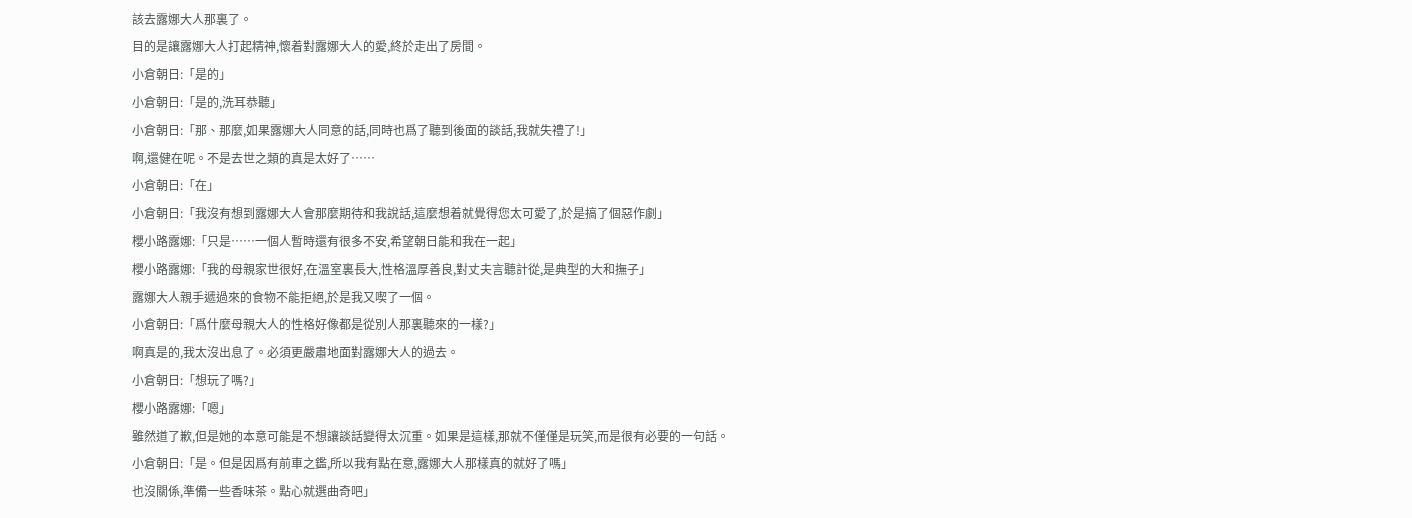該去露娜大人那裏了。
目的是讓露娜大人打起精神,懷着對露娜大人的愛,終於走出了房間。
小倉朝日:「是的」
小倉朝日:「是的,洗耳恭聽」
小倉朝日:「那、那麼,如果露娜大人同意的話,同時也爲了聽到後面的談話,我就失禮了!」
啊,還健在呢。不是去世之類的真是太好了……
小倉朝日:「在」
小倉朝日:「我沒有想到露娜大人會那麼期待和我說話,這麼想着就覺得您太可愛了,於是搞了個惡作劇」
櫻小路露娜:「只是……一個人暫時還有很多不安,希望朝日能和我在一起」
櫻小路露娜:「我的母親家世很好,在溫室裏長大,性格溫厚善良,對丈夫言聽計從,是典型的大和撫子」
露娜大人親手遞過來的食物不能拒絕,於是我又喫了一個。
小倉朝日:「爲什麼母親大人的性格好像都是從別人那裏聽來的一樣?」
啊真是的,我太沒出息了。必須更嚴肅地面對露娜大人的過去。
小倉朝日:「想玩了嗎?」
櫻小路露娜:「嗯」
雖然道了歉,但是她的本意可能是不想讓談話變得太沉重。如果是這樣,那就不僅僅是玩笑,而是很有必要的一句話。
小倉朝日:「是。但是因爲有前車之鑑,所以我有點在意,露娜大人那樣真的就好了嗎」
也沒關係,準備一些香味茶。點心就選曲奇吧」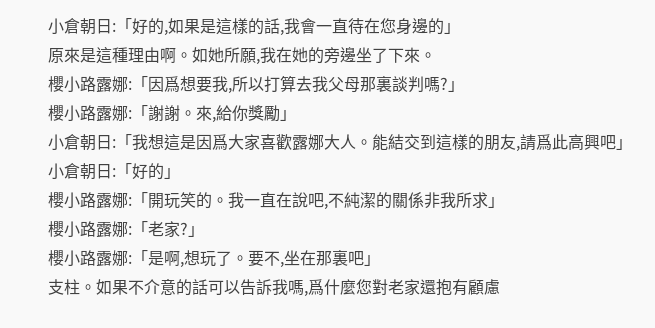小倉朝日:「好的,如果是這樣的話,我會一直待在您身邊的」
原來是這種理由啊。如她所願,我在她的旁邊坐了下來。
櫻小路露娜:「因爲想要我,所以打算去我父母那裏談判嗎?」
櫻小路露娜:「謝謝。來,給你獎勵」
小倉朝日:「我想這是因爲大家喜歡露娜大人。能結交到這樣的朋友,請爲此高興吧」
小倉朝日:「好的」
櫻小路露娜:「開玩笑的。我一直在說吧,不純潔的關係非我所求」
櫻小路露娜:「老家?」
櫻小路露娜:「是啊,想玩了。要不,坐在那裏吧」
支柱。如果不介意的話可以告訴我嗎,爲什麼您對老家還抱有顧慮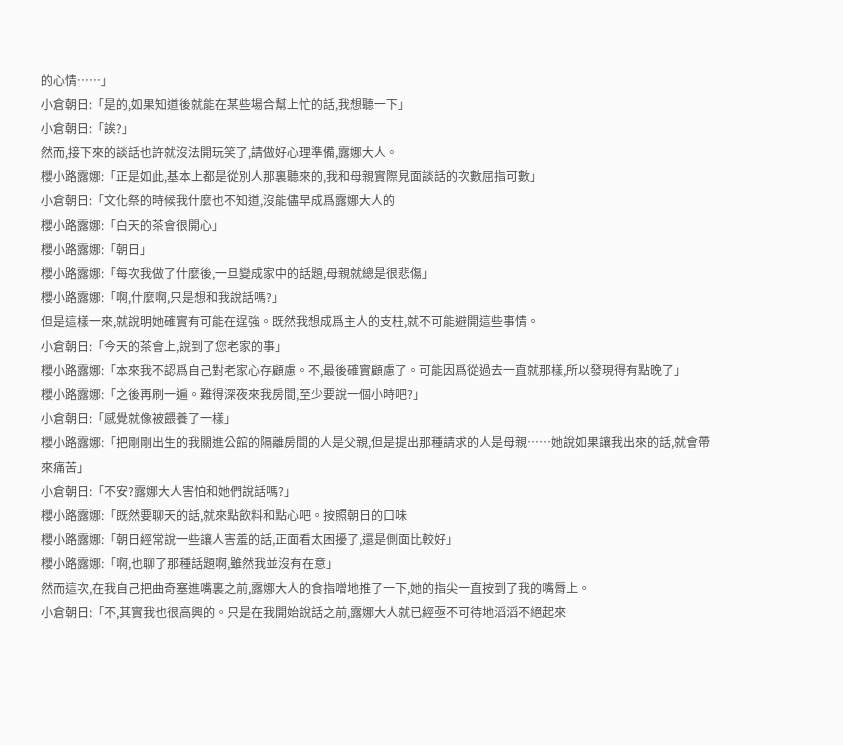的心情……」
小倉朝日:「是的,如果知道後就能在某些場合幫上忙的話,我想聽一下」
小倉朝日:「誒?」
然而,接下來的談話也許就沒法開玩笑了,請做好心理準備,露娜大人。
櫻小路露娜:「正是如此,基本上都是從別人那裏聽來的,我和母親實際見面談話的次數屈指可數」
小倉朝日:「文化祭的時候我什麼也不知道,沒能儘早成爲露娜大人的
櫻小路露娜:「白天的茶會很開心」
櫻小路露娜:「朝日」
櫻小路露娜:「每次我做了什麼後,一旦變成家中的話題,母親就總是很悲傷」
櫻小路露娜:「啊,什麼啊,只是想和我說話嗎?」
但是這樣一來,就說明她確實有可能在逞強。既然我想成爲主人的支柱,就不可能避開這些事情。
小倉朝日:「今天的茶會上,說到了您老家的事」
櫻小路露娜:「本來我不認爲自己對老家心存顧慮。不,最後確實顧慮了。可能因爲從過去一直就那樣,所以發現得有點晚了」
櫻小路露娜:「之後再刷一遍。難得深夜來我房間,至少要說一個小時吧?」
小倉朝日:「感覺就像被餵養了一樣」
櫻小路露娜:「把剛剛出生的我關進公館的隔離房間的人是父親,但是提出那種請求的人是母親……她說如果讓我出來的話,就會帶來痛苦」
小倉朝日:「不安?露娜大人害怕和她們說話嗎?」
櫻小路露娜:「既然要聊天的話,就來點飲料和點心吧。按照朝日的口味
櫻小路露娜:「朝日經常說一些讓人害羞的話,正面看太困擾了,還是側面比較好」
櫻小路露娜:「啊,也聊了那種話題啊,雖然我並沒有在意」
然而這次,在我自己把曲奇塞進嘴裏之前,露娜大人的食指噌地推了一下,她的指尖一直按到了我的嘴脣上。
小倉朝日:「不,其實我也很高興的。只是在我開始說話之前,露娜大人就已經亟不可待地滔滔不絕起來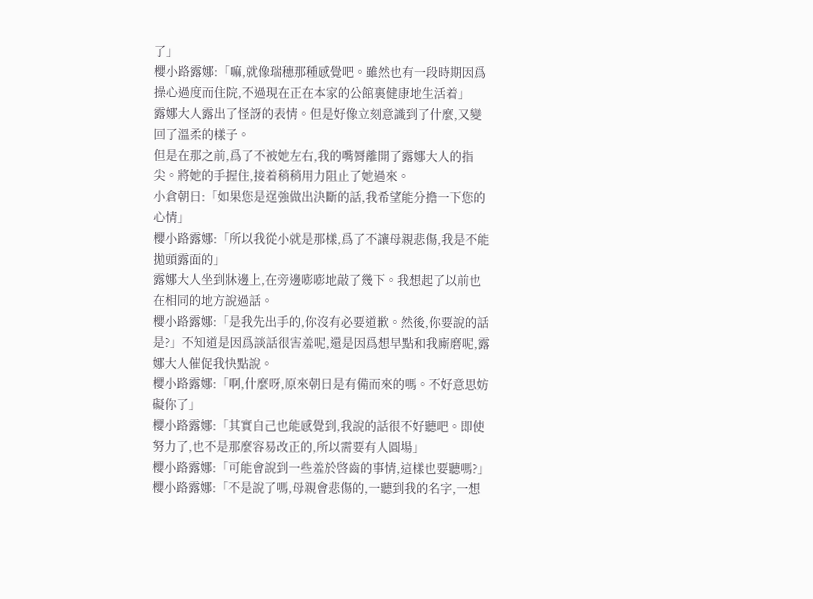了」
櫻小路露娜:「嘛,就像瑞穗那種感覺吧。雖然也有一段時期因爲操心過度而住院,不過現在正在本家的公館裏健康地生活着」
露娜大人露出了怪訝的表情。但是好像立刻意識到了什麼,又變回了溫柔的樣子。
但是在那之前,爲了不被她左右,我的嘴脣離開了露娜大人的指尖。將她的手握住,接着稍稍用力阻止了她過來。
小倉朝日:「如果您是逞強做出決斷的話,我希望能分擔一下您的心情」
櫻小路露娜:「所以我從小就是那樣,爲了不讓母親悲傷,我是不能拋頭露面的」
露娜大人坐到牀邊上,在旁邊嘭嘭地敲了幾下。我想起了以前也在相同的地方說過話。
櫻小路露娜:「是我先出手的,你沒有必要道歉。然後,你要說的話是?」不知道是因爲談話很害羞呢,還是因爲想早點和我廝磨呢,露娜大人催促我快點說。
櫻小路露娜:「啊,什麼呀,原來朝日是有備而來的嗎。不好意思妨礙你了」
櫻小路露娜:「其實自己也能感覺到,我說的話很不好聽吧。即使努力了,也不是那麼容易改正的,所以需要有人圓場」
櫻小路露娜:「可能會說到一些羞於啓齒的事情,這樣也要聽嗎?」
櫻小路露娜:「不是說了嗎,母親會悲傷的,一聽到我的名字,一想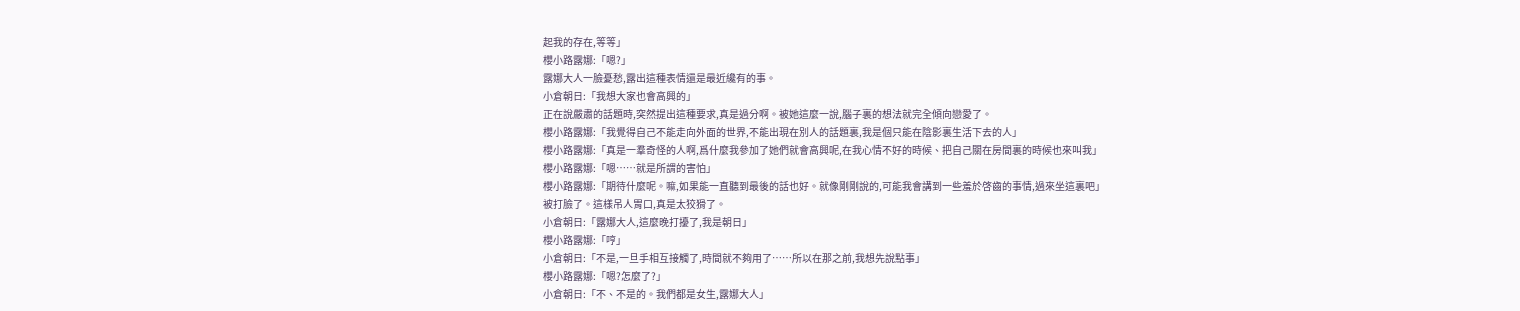起我的存在,等等」
櫻小路露娜:「嗯?」
露娜大人一臉憂愁,露出這種表情還是最近纔有的事。
小倉朝日:「我想大家也會高興的」
正在說嚴肅的話題時,突然提出這種要求,真是過分啊。被她這麼一說,腦子裏的想法就完全傾向戀愛了。
櫻小路露娜:「我覺得自己不能走向外面的世界,不能出現在別人的話題裏,我是個只能在陰影裏生活下去的人」
櫻小路露娜:「真是一羣奇怪的人啊,爲什麼我參加了她們就會高興呢,在我心情不好的時候、把自己關在房間裏的時候也來叫我」
櫻小路露娜:「嗯……就是所謂的害怕」
櫻小路露娜:「期待什麼呢。嘛,如果能一直聽到最後的話也好。就像剛剛說的,可能我會講到一些羞於啓齒的事情,過來坐這裏吧」
被打臉了。這樣吊人胃口,真是太狡猾了。
小倉朝日:「露娜大人,這麼晚打擾了,我是朝日」
櫻小路露娜:「哼」
小倉朝日:「不是,一旦手相互接觸了,時間就不夠用了……所以在那之前,我想先說點事」
櫻小路露娜:「嗯?怎麼了?」
小倉朝日:「不、不是的。我們都是女生,露娜大人」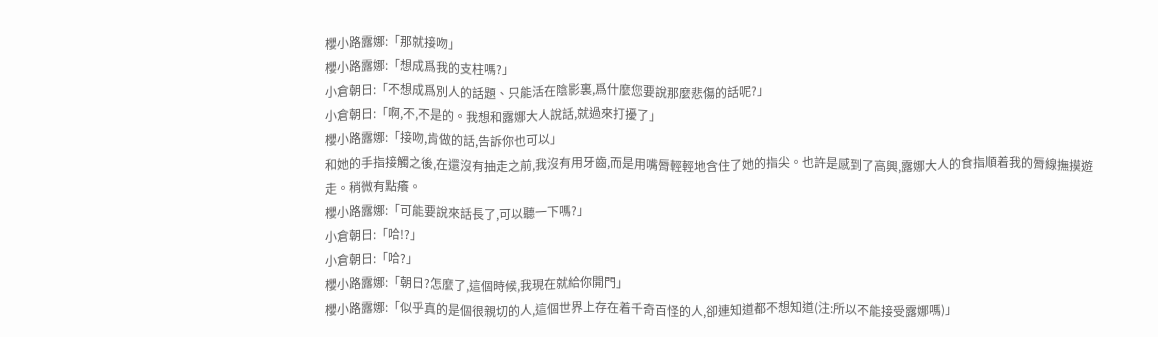櫻小路露娜:「那就接吻」
櫻小路露娜:「想成爲我的支柱嗎?」
小倉朝日:「不想成爲別人的話題、只能活在陰影裏,爲什麼您要說那麼悲傷的話呢?」
小倉朝日:「啊,不,不是的。我想和露娜大人說話,就過來打擾了」
櫻小路露娜:「接吻,肯做的話,告訴你也可以」
和她的手指接觸之後,在還沒有抽走之前,我沒有用牙齒,而是用嘴脣輕輕地含住了她的指尖。也許是感到了高興,露娜大人的食指順着我的脣線撫摸遊走。稍微有點癢。
櫻小路露娜:「可能要說來話長了,可以聽一下嗎?」
小倉朝日:「哈!?」
小倉朝日:「哈?」
櫻小路露娜:「朝日?怎麼了,這個時候,我現在就給你開門」
櫻小路露娜:「似乎真的是個很親切的人,這個世界上存在着千奇百怪的人,卻連知道都不想知道(注:所以不能接受露娜嗎)」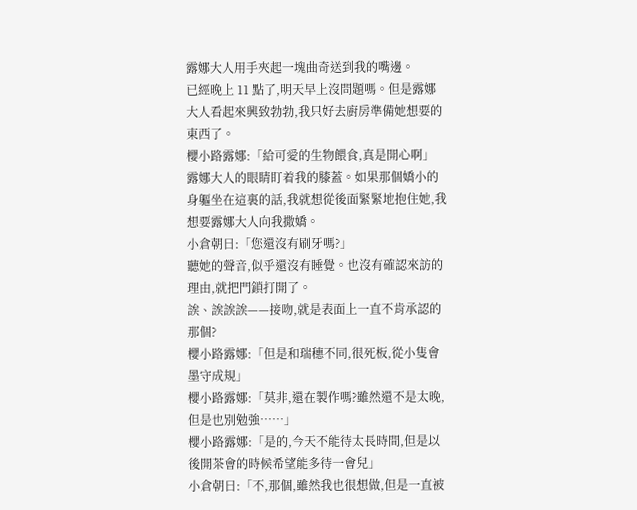露娜大人用手夾起一塊曲奇送到我的嘴邊。
已經晚上 11 點了,明天早上沒問題嗎。但是露娜大人看起來興致勃勃,我只好去廚房準備她想要的東西了。
櫻小路露娜:「給可愛的生物餵食,真是開心啊」
露娜大人的眼睛盯着我的膝蓋。如果那個嬌小的身軀坐在這裏的話,我就想從後面緊緊地抱住她,我想要露娜大人向我撒嬌。
小倉朝日:「您還沒有刷牙嗎?」
聽她的聲音,似乎還沒有睡覺。也沒有確認來訪的理由,就把門鎖打開了。
誒、誒誒誒——接吻,就是表面上一直不肯承認的那個?
櫻小路露娜:「但是和瑞穗不同,很死板,從小隻會墨守成規」
櫻小路露娜:「莫非,還在製作嗎?雖然還不是太晚,但是也別勉強……」
櫻小路露娜:「是的,今天不能待太長時間,但是以後開茶會的時候希望能多待一會兒」
小倉朝日:「不,那個,雖然我也很想做,但是一直被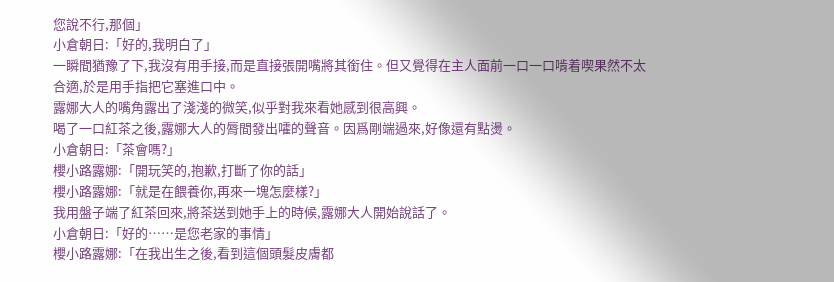您說不行,那個」
小倉朝日:「好的,我明白了」
一瞬間猶豫了下,我沒有用手接,而是直接張開嘴將其銜住。但又覺得在主人面前一口一口啃着喫果然不太合適,於是用手指把它塞進口中。
露娜大人的嘴角露出了淺淺的微笑,似乎對我來看她感到很高興。
喝了一口紅茶之後,露娜大人的脣間發出嚯的聲音。因爲剛端過來,好像還有點燙。
小倉朝日:「茶會嗎?」
櫻小路露娜:「開玩笑的,抱歉,打斷了你的話」
櫻小路露娜:「就是在餵養你,再來一塊怎麼樣?」
我用盤子端了紅茶回來,將茶送到她手上的時候,露娜大人開始說話了。
小倉朝日:「好的……是您老家的事情」
櫻小路露娜:「在我出生之後,看到這個頭髮皮膚都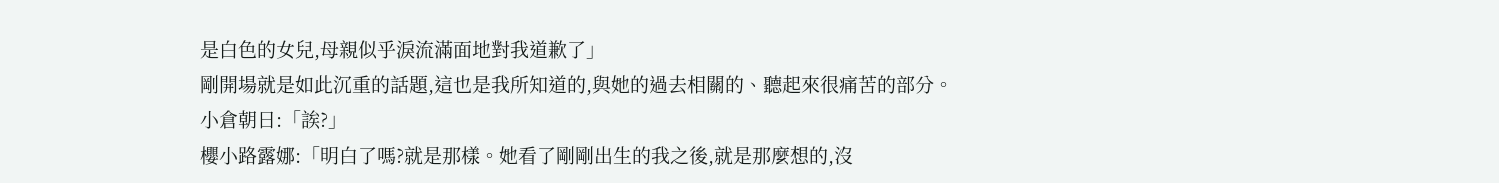是白色的女兒,母親似乎淚流滿面地對我道歉了」
剛開場就是如此沉重的話題,這也是我所知道的,與她的過去相關的、聽起來很痛苦的部分。
小倉朝日:「誒?」
櫻小路露娜:「明白了嗎?就是那樣。她看了剛剛出生的我之後,就是那麼想的,沒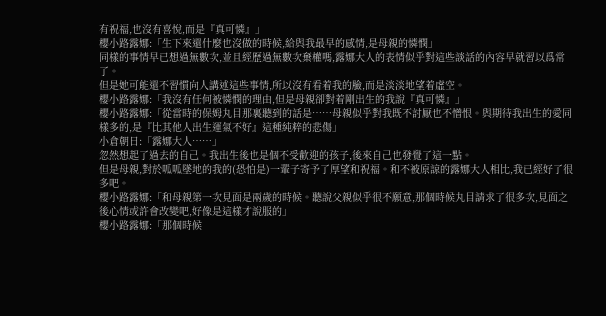有祝福,也沒有喜悅,而是『真可憐』」
櫻小路露娜:「生下來還什麼也沒做的時候,給與我最早的感情,是母親的憐憫」
同樣的事情早已想過無數次,並且經歷過無數次棄權嗎,露娜大人的表情似乎對這些談話的內容早就習以爲常了。
但是她可能還不習慣向人講述這些事情,所以沒有看着我的臉,而是淡淡地望着虛空。
櫻小路露娜:「我沒有任何被憐憫的理由,但是母親卻對着剛出生的我說『真可憐』」
櫻小路露娜:「從當時的保姆丸目那裏聽到的話是……母親似乎對我既不討厭也不憎恨。與期待我出生的愛同樣多的,是『比其他人出生運氣不好』這種純粹的悲傷」
小倉朝日:「露娜大人……」
忽然想起了過去的自己。我出生後也是個不受歡迎的孩子,後來自己也發覺了這一點。
但是母親,對於呱呱墜地的我的(恐怕是)一輩子寄予了厚望和祝福。和不被原諒的露娜大人相比,我已經好了很多吧。
櫻小路露娜:「和母親第一次見面是兩歲的時候。聽說父親似乎很不願意,那個時候丸目請求了很多次,見面之後心情或許會改變吧,好像是這樣才說服的」
櫻小路露娜:「那個時候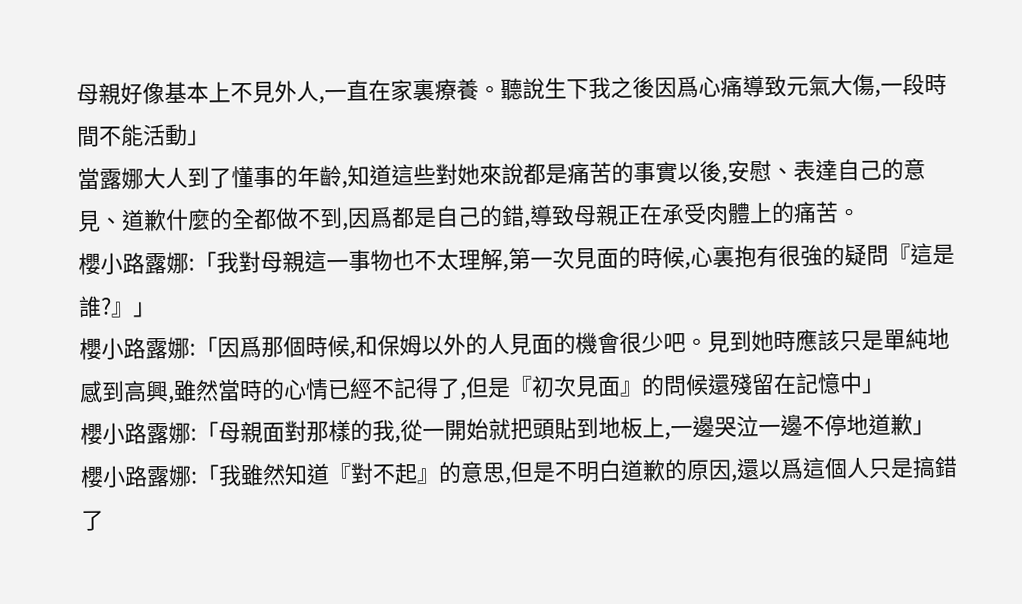母親好像基本上不見外人,一直在家裏療養。聽說生下我之後因爲心痛導致元氣大傷,一段時間不能活動」
當露娜大人到了懂事的年齡,知道這些對她來說都是痛苦的事實以後,安慰、表達自己的意見、道歉什麼的全都做不到,因爲都是自己的錯,導致母親正在承受肉體上的痛苦。
櫻小路露娜:「我對母親這一事物也不太理解,第一次見面的時候,心裏抱有很強的疑問『這是誰?』」
櫻小路露娜:「因爲那個時候,和保姆以外的人見面的機會很少吧。見到她時應該只是單純地感到高興,雖然當時的心情已經不記得了,但是『初次見面』的問候還殘留在記憶中」
櫻小路露娜:「母親面對那樣的我,從一開始就把頭貼到地板上,一邊哭泣一邊不停地道歉」
櫻小路露娜:「我雖然知道『對不起』的意思,但是不明白道歉的原因,還以爲這個人只是搞錯了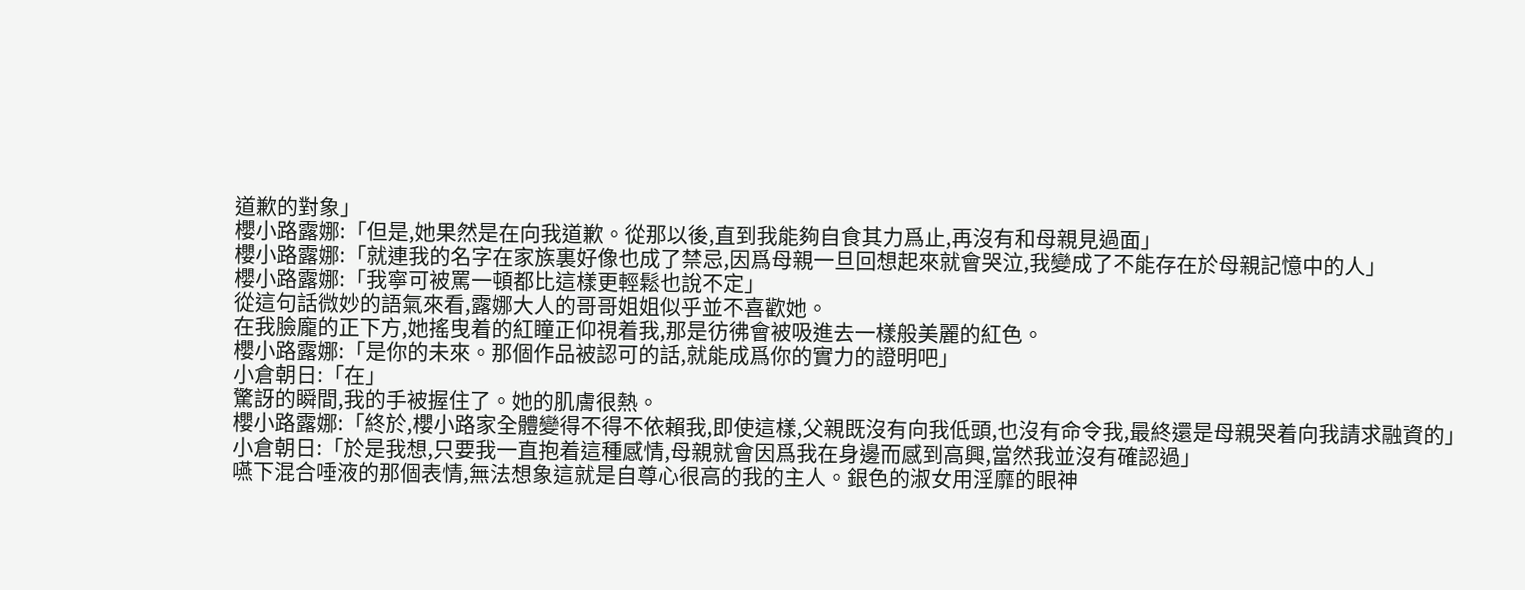道歉的對象」
櫻小路露娜:「但是,她果然是在向我道歉。從那以後,直到我能夠自食其力爲止,再沒有和母親見過面」
櫻小路露娜:「就連我的名字在家族裏好像也成了禁忌,因爲母親一旦回想起來就會哭泣,我變成了不能存在於母親記憶中的人」
櫻小路露娜:「我寧可被罵一頓都比這樣更輕鬆也說不定」
從這句話微妙的語氣來看,露娜大人的哥哥姐姐似乎並不喜歡她。
在我臉龐的正下方,她搖曳着的紅瞳正仰視着我,那是彷彿會被吸進去一樣般美麗的紅色。
櫻小路露娜:「是你的未來。那個作品被認可的話,就能成爲你的實力的證明吧」
小倉朝日:「在」
驚訝的瞬間,我的手被握住了。她的肌膚很熱。
櫻小路露娜:「終於,櫻小路家全體變得不得不依賴我,即使這樣,父親既沒有向我低頭,也沒有命令我,最終還是母親哭着向我請求融資的」
小倉朝日:「於是我想,只要我一直抱着這種感情,母親就會因爲我在身邊而感到高興,當然我並沒有確認過」
嚥下混合唾液的那個表情,無法想象這就是自尊心很高的我的主人。銀色的淑女用淫靡的眼神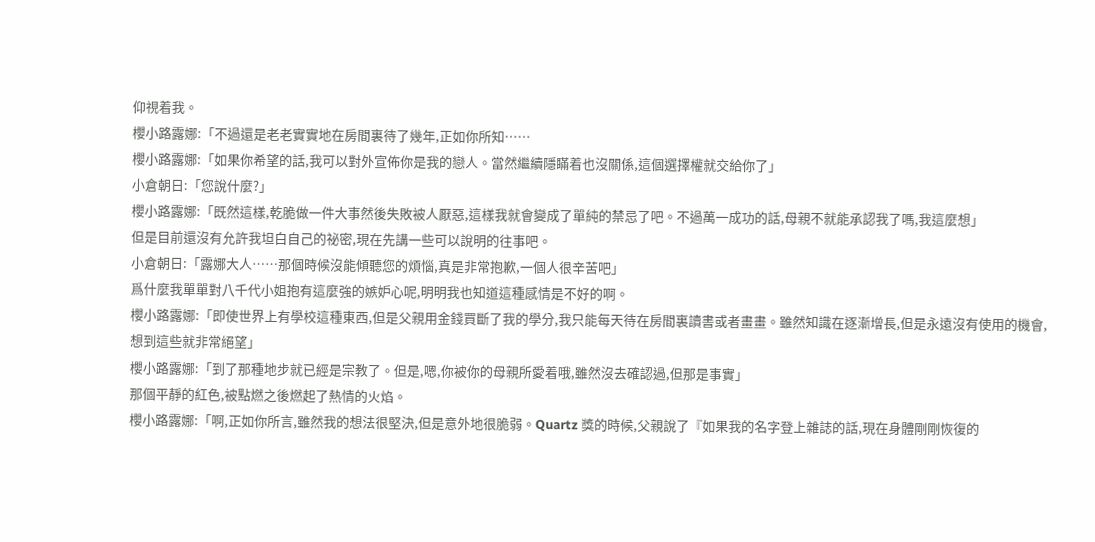仰視着我。
櫻小路露娜:「不過還是老老實實地在房間裏待了幾年,正如你所知……
櫻小路露娜:「如果你希望的話,我可以對外宣佈你是我的戀人。當然繼續隱瞞着也沒關係,這個選擇權就交給你了」
小倉朝日:「您說什麼?」
櫻小路露娜:「既然這樣,乾脆做一件大事然後失敗被人厭惡,這樣我就會變成了單純的禁忌了吧。不過萬一成功的話,母親不就能承認我了嗎,我這麼想」
但是目前還沒有允許我坦白自己的祕密,現在先講一些可以說明的往事吧。
小倉朝日:「露娜大人……那個時候沒能傾聽您的煩惱,真是非常抱歉,一個人很辛苦吧」
爲什麼我單單對八千代小姐抱有這麼強的嫉妒心呢,明明我也知道這種感情是不好的啊。
櫻小路露娜:「即使世界上有學校這種東西,但是父親用金錢買斷了我的學分,我只能每天待在房間裏讀書或者畫畫。雖然知識在逐漸增長,但是永遠沒有使用的機會,想到這些就非常絕望」
櫻小路露娜:「到了那種地步就已經是宗教了。但是,嗯,你被你的母親所愛着哦,雖然沒去確認過,但那是事實」
那個平靜的紅色,被點燃之後燃起了熱情的火焰。
櫻小路露娜:「啊,正如你所言,雖然我的想法很堅決,但是意外地很脆弱。Quartz 獎的時候,父親說了『如果我的名字登上雜誌的話,現在身體剛剛恢復的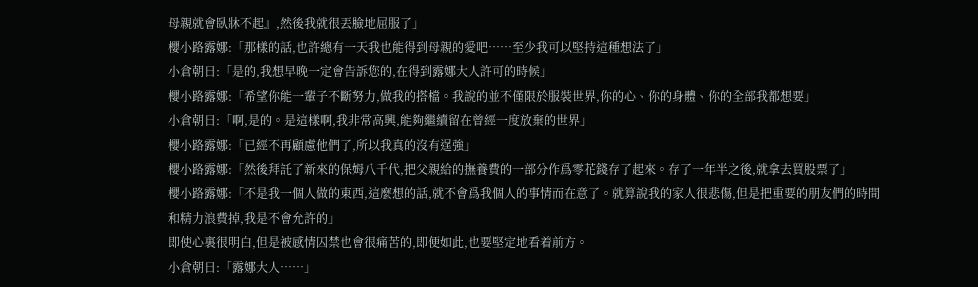母親就會臥牀不起』,然後我就很丟臉地屈服了」
櫻小路露娜:「那樣的話,也許總有一天我也能得到母親的愛吧……至少我可以堅持這種想法了」
小倉朝日:「是的,我想早晚一定會告訴您的,在得到露娜大人許可的時候」
櫻小路露娜:「希望你能一輩子不斷努力,做我的搭檔。我說的並不僅限於服裝世界,你的心、你的身體、你的全部我都想要」
小倉朝日:「啊,是的。是這樣啊,我非常高興,能夠繼續留在曾經一度放棄的世界」
櫻小路露娜:「已經不再顧慮他們了,所以我真的沒有逞強」
櫻小路露娜:「然後拜託了新來的保姆八千代,把父親給的撫養費的一部分作爲零花錢存了起來。存了一年半之後,就拿去買股票了」
櫻小路露娜:「不是我一個人做的東西,這麼想的話,就不會爲我個人的事情而在意了。就算說我的家人很悲傷,但是把重要的朋友們的時間和精力浪費掉,我是不會允許的」
即使心裏很明白,但是被感情囚禁也會很痛苦的,即便如此,也要堅定地看着前方。
小倉朝日:「露娜大人……」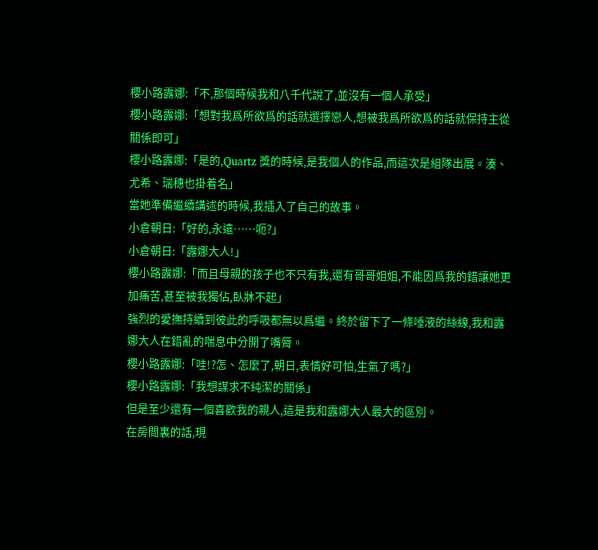櫻小路露娜:「不,那個時候我和八千代說了,並沒有一個人承受」
櫻小路露娜:「想對我爲所欲爲的話就選擇戀人,想被我爲所欲爲的話就保持主從關係即可」
櫻小路露娜:「是的,Quartz 獎的時候,是我個人的作品,而這次是組隊出展。湊、尤希、瑞穗也掛着名」
當她準備繼續講述的時候,我插入了自己的故事。
小倉朝日:「好的,永遠……呃?」
小倉朝日:「露娜大人!」
櫻小路露娜:「而且母親的孩子也不只有我,還有哥哥姐姐,不能因爲我的錯讓她更加痛苦,甚至被我獨佔,臥牀不起」
強烈的愛撫持續到彼此的呼吸都無以爲繼。終於留下了一條唾液的絲線,我和露娜大人在錯亂的喘息中分開了嘴脣。
櫻小路露娜:「哇!?怎、怎麼了,朝日,表情好可怕,生氣了嗎?」
櫻小路露娜:「我想謀求不純潔的關係」
但是至少還有一個喜歡我的親人,這是我和露娜大人最大的區別。
在房間裏的話,現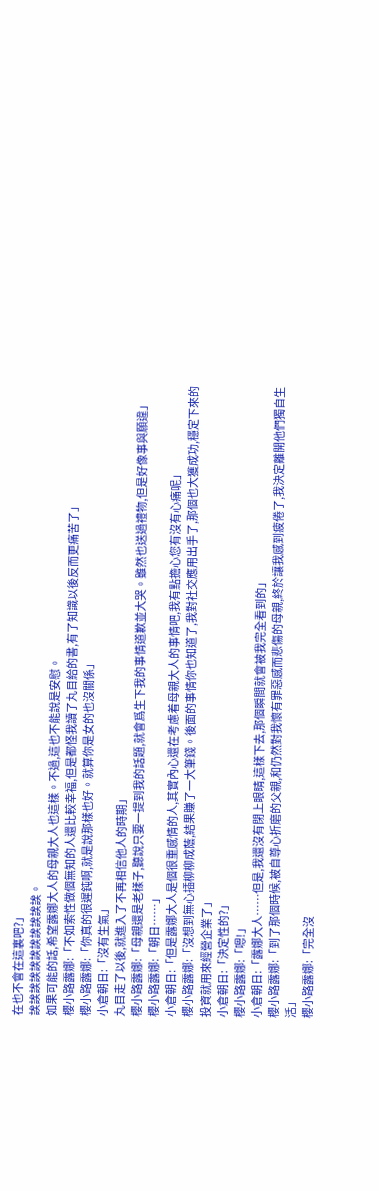在也不會在這裏吧?」
誒誒誒誒誒誒誒誒誒誒誒。
如果可能的話,希望露娜大人的母親大人也這樣。不過,這也不能說是安慰。
櫻小路露娜:「不如索性做個無知的人還比較幸福,但是都怪我讀了丸目給的書,有了知識以後反而更痛苦了」
櫻小路露娜:「你真的很遲鈍啊,就是說那樣也好。就算你是女的也沒關係」
小倉朝日:「沒有生氣」
丸目走了以後,就進入了不再相信他人的時期」
櫻小路露娜:「母親還是老樣子,聽說只要一提到我的話題,就會爲生下我的事情道歉並大哭。雖然也送過禮物,但是好像事與願違」
櫻小路露娜:「朝日……」
小倉朝日:「但是露娜大人是個很重感情的人,其實內心還在考慮着母親大人的事情吧,我有點擔心您有沒有心痛呢」
櫻小路露娜:「沒想到無心插柳柳成蔭,結果賺了一大筆錢。後面的事情你也知道了,我對社交應用出手了,那個也大獲成功,穩定下來的投資就用來經營企業了」
小倉朝日:「決定性的?」
櫻小路露娜:「嗯!」
小倉朝日:「露娜大人……但是,我還沒有閉上眼睛,這樣下去,那個瞬間就會被我完全看到的」
櫻小路露娜:「到了那個時候,被自尊心折磨的父親,和仍然對我懷有罪惡感而悲傷的母親,終於讓我感到疲倦了,我決定離開他們獨自生活」
櫻小路露娜:「完全沒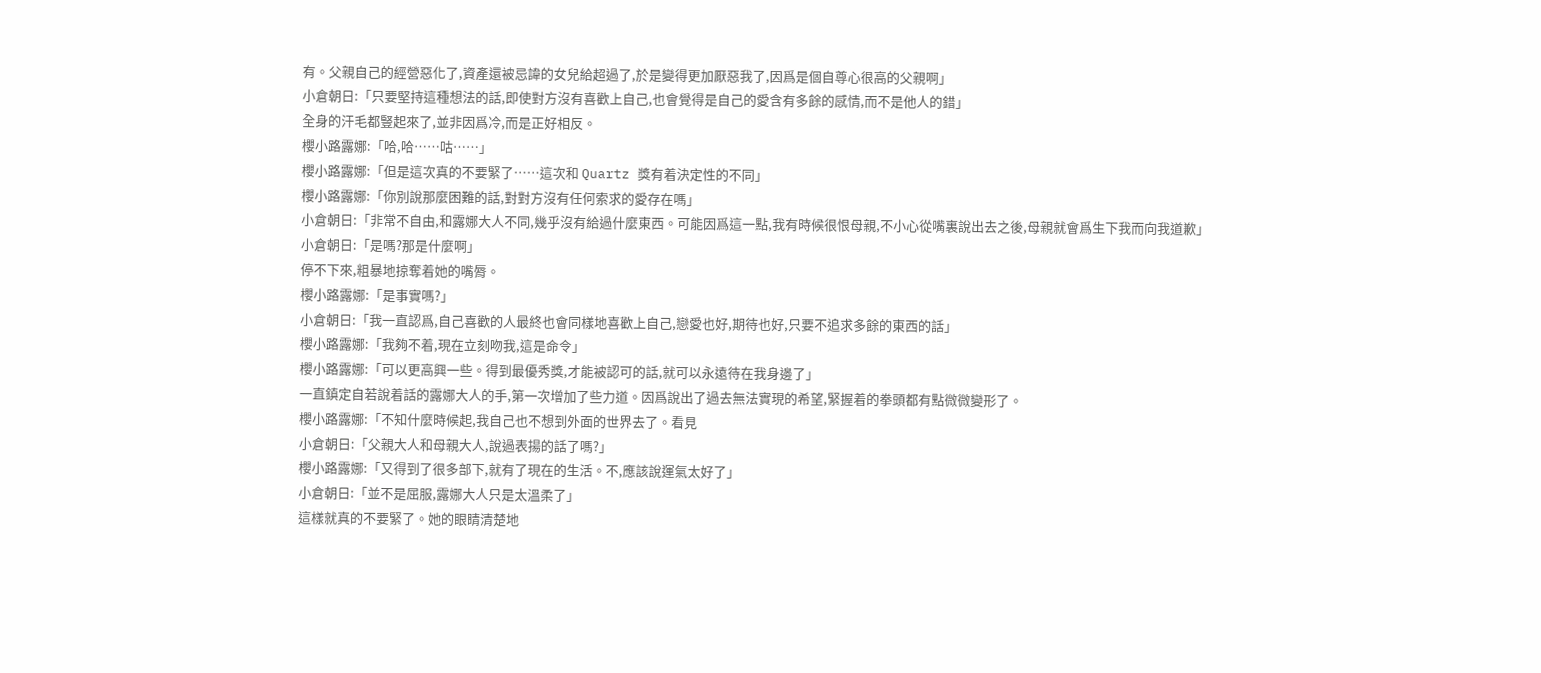有。父親自己的經營惡化了,資產還被忌諱的女兒給超過了,於是變得更加厭惡我了,因爲是個自尊心很高的父親啊」
小倉朝日:「只要堅持這種想法的話,即使對方沒有喜歡上自己,也會覺得是自己的愛含有多餘的感情,而不是他人的錯」
全身的汗毛都豎起來了,並非因爲冷,而是正好相反。
櫻小路露娜:「哈,哈……咕……」
櫻小路露娜:「但是這次真的不要緊了……這次和 Quartz 獎有着決定性的不同」
櫻小路露娜:「你別說那麼困難的話,對對方沒有任何索求的愛存在嗎」
小倉朝日:「非常不自由,和露娜大人不同,幾乎沒有給過什麼東西。可能因爲這一點,我有時候很恨母親,不小心從嘴裏說出去之後,母親就會爲生下我而向我道歉」
小倉朝日:「是嗎?那是什麼啊」
停不下來,粗暴地掠奪着她的嘴脣。
櫻小路露娜:「是事實嗎?」
小倉朝日:「我一直認爲,自己喜歡的人最終也會同樣地喜歡上自己,戀愛也好,期待也好,只要不追求多餘的東西的話」
櫻小路露娜:「我夠不着,現在立刻吻我,這是命令」
櫻小路露娜:「可以更高興一些。得到最優秀獎,才能被認可的話,就可以永遠待在我身邊了」
一直鎮定自若說着話的露娜大人的手,第一次增加了些力道。因爲說出了過去無法實現的希望,緊握着的拳頭都有點微微變形了。
櫻小路露娜:「不知什麼時候起,我自己也不想到外面的世界去了。看見
小倉朝日:「父親大人和母親大人,說過表揚的話了嗎?」
櫻小路露娜:「又得到了很多部下,就有了現在的生活。不,應該說運氣太好了」
小倉朝日:「並不是屈服,露娜大人只是太溫柔了」
這樣就真的不要緊了。她的眼睛清楚地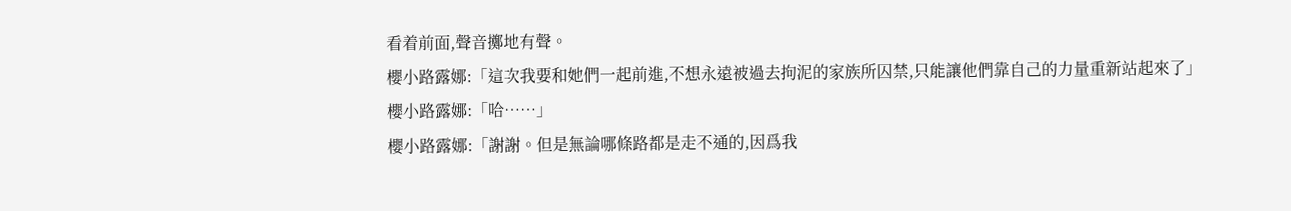看着前面,聲音擲地有聲。
櫻小路露娜:「這次我要和她們一起前進,不想永遠被過去拘泥的家族所囚禁,只能讓他們靠自己的力量重新站起來了」
櫻小路露娜:「哈……」
櫻小路露娜:「謝謝。但是無論哪條路都是走不通的,因爲我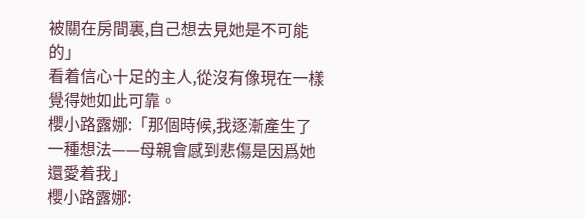被關在房間裏,自己想去見她是不可能的」
看着信心十足的主人,從沒有像現在一樣覺得她如此可靠。
櫻小路露娜:「那個時候,我逐漸產生了一種想法——母親會感到悲傷是因爲她還愛着我」
櫻小路露娜: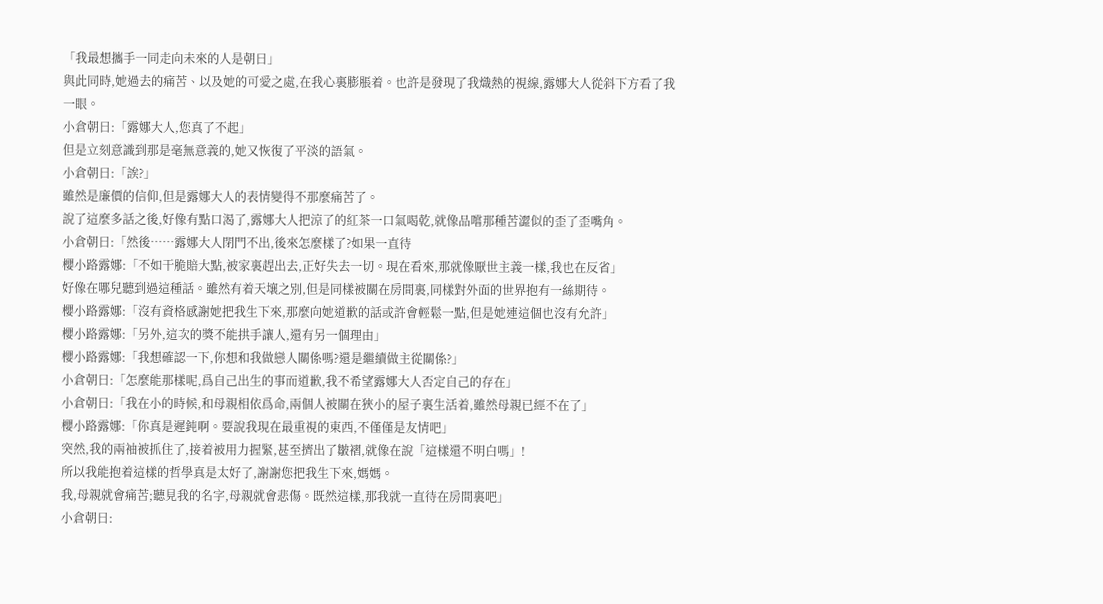「我最想攜手一同走向未來的人是朝日」
與此同時,她過去的痛苦、以及她的可愛之處,在我心裏膨脹着。也許是發現了我熾熱的視線,露娜大人從斜下方看了我一眼。
小倉朝日:「露娜大人,您真了不起」
但是立刻意識到那是毫無意義的,她又恢復了平淡的語氣。
小倉朝日:「誒?」
雖然是廉價的信仰,但是露娜大人的表情變得不那麼痛苦了。
說了這麼多話之後,好像有點口渴了,露娜大人把涼了的紅茶一口氣喝乾,就像品嚐那種苦澀似的歪了歪嘴角。
小倉朝日:「然後……露娜大人閉門不出,後來怎麼樣了?如果一直待
櫻小路露娜:「不如干脆賠大點,被家裏趕出去,正好失去一切。現在看來,那就像厭世主義一樣,我也在反省」
好像在哪兒聽到過這種話。雖然有着天壤之別,但是同樣被關在房間裏,同樣對外面的世界抱有一絲期待。
櫻小路露娜:「沒有資格感謝她把我生下來,那麼向她道歉的話或許會輕鬆一點,但是她連這個也沒有允許」
櫻小路露娜:「另外,這次的獎不能拱手讓人,還有另一個理由」
櫻小路露娜:「我想確認一下,你想和我做戀人關係嗎?還是繼續做主從關係?」
小倉朝日:「怎麼能那樣呢,爲自己出生的事而道歉,我不希望露娜大人否定自己的存在」
小倉朝日:「我在小的時候,和母親相依爲命,兩個人被關在狹小的屋子裏生活着,雖然母親已經不在了」
櫻小路露娜:「你真是遲鈍啊。要說我現在最重視的東西,不僅僅是友情吧」
突然,我的兩袖被抓住了,接着被用力握緊,甚至擠出了皺褶,就像在說「這樣還不明白嗎」!
所以我能抱着這樣的哲學真是太好了,謝謝您把我生下來,媽媽。
我,母親就會痛苦;聽見我的名字,母親就會悲傷。既然這樣,那我就一直待在房間裏吧」
小倉朝日: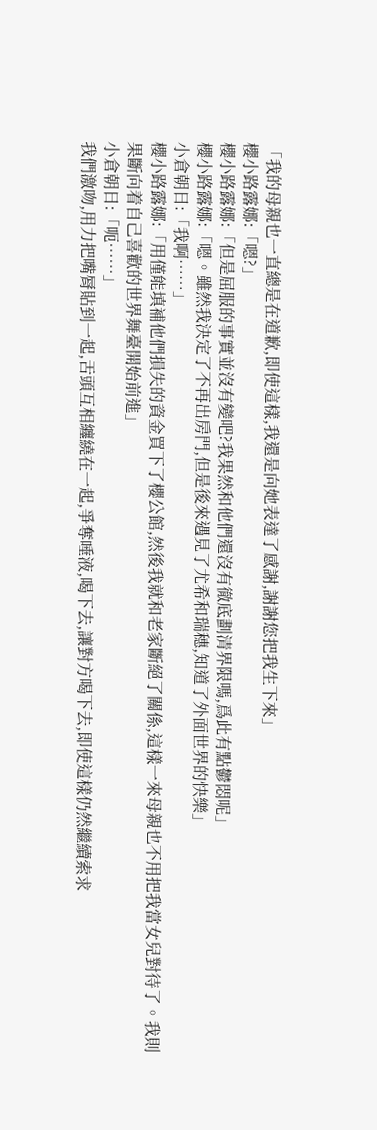「我的母親也一直總是在道歉,即使這樣,我還是向她表達了感謝,謝謝您把我生下來」
櫻小路露娜:「嗯?」
櫻小路露娜:「但是屈服的事實並沒有變吧?我果然和他們還沒有徹底劃清界限嗎,爲此有點鬱悶呢」
櫻小路露娜:「嗯。雖然我決定了不再出房門,但是後來遇見了尤希和瑞穗,知道了外面世界的快樂」
小倉朝日:「我啊……」
櫻小路露娜:「用僅能填補他們損失的資金買下了櫻公館,然後我就和老家斷絕了關係,這樣一來母親也不用把我當女兒對待了。我則果斷向着自己喜歡的世界舞臺開始前進」
小倉朝日:「呃……」
我們激吻,用力把嘴脣貼到一起,舌頭互相纏繞在一起,爭奪唾液,喝下去,讓對方喝下去,即使這樣仍然繼續索求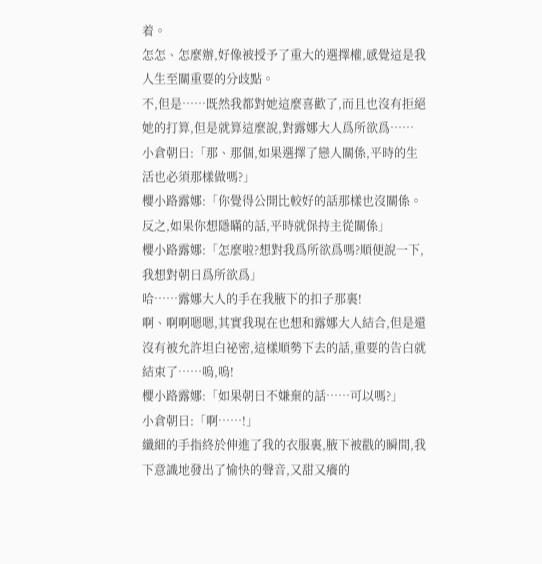着。
怎怎、怎麼辦,好像被授予了重大的選擇權,感覺這是我人生至關重要的分歧點。
不,但是……既然我都對她這麼喜歡了,而且也沒有拒絕她的打算,但是就算這麼說,對露娜大人爲所欲爲……
小倉朝日:「那、那個,如果選擇了戀人關係,平時的生活也必須那樣做嗎?」
櫻小路露娜:「你覺得公開比較好的話那樣也沒關係。反之,如果你想隱瞞的話,平時就保持主從關係」
櫻小路露娜:「怎麼啦?想對我爲所欲爲嗎?順便說一下,我想對朝日爲所欲爲」
哈……露娜大人的手在我腋下的扣子那裏!
啊、啊啊嗯嗯,其實我現在也想和露娜大人結合,但是還沒有被允許坦白祕密,這樣順勢下去的話,重要的告白就結束了……嗚,嗚!
櫻小路露娜:「如果朝日不嫌棄的話……可以嗎?」
小倉朝日:「啊……!」
纖細的手指終於伸進了我的衣服裏,腋下被戳的瞬間,我下意識地發出了愉快的聲音,又甜又癢的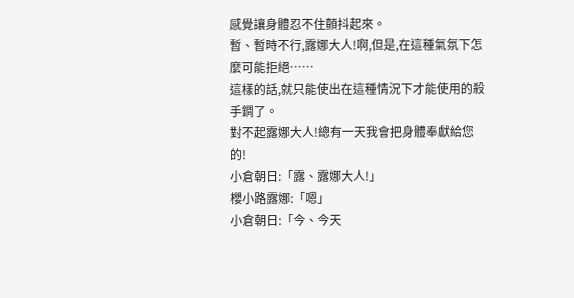感覺讓身體忍不住顫抖起來。
暫、暫時不行,露娜大人!啊,但是,在這種氣氛下怎麼可能拒絕……
這樣的話,就只能使出在這種情況下才能使用的殺手鐧了。
對不起露娜大人!總有一天我會把身體奉獻給您的!
小倉朝日:「露、露娜大人!」
櫻小路露娜:「嗯」
小倉朝日:「今、今天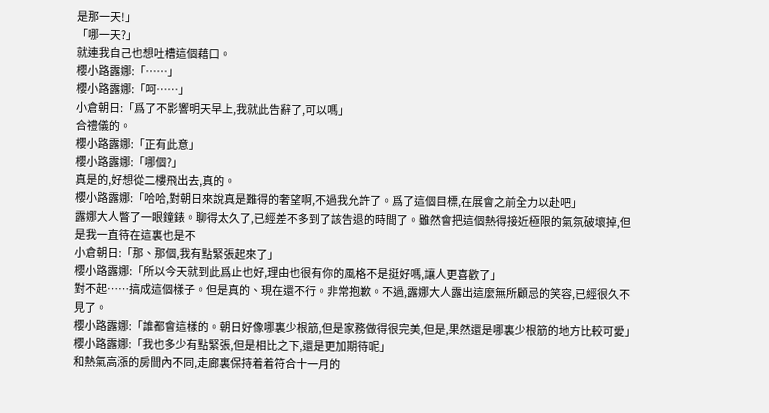是那一天!」
「哪一天?」
就連我自己也想吐槽這個藉口。
櫻小路露娜:「……」
櫻小路露娜:「呵……」
小倉朝日:「爲了不影響明天早上,我就此告辭了,可以嗎」
合禮儀的。
櫻小路露娜:「正有此意」
櫻小路露娜:「哪個?」
真是的,好想從二樓飛出去,真的。
櫻小路露娜:「哈哈,對朝日來說真是難得的奢望啊,不過我允許了。爲了這個目標,在展會之前全力以赴吧」
露娜大人瞥了一眼鐘錶。聊得太久了,已經差不多到了該告退的時間了。雖然會把這個熱得接近極限的氣氛破壞掉,但是我一直待在這裏也是不
小倉朝日:「那、那個,我有點緊張起來了」
櫻小路露娜:「所以今天就到此爲止也好,理由也很有你的風格不是挺好嗎,讓人更喜歡了」
對不起……搞成這個樣子。但是真的、現在還不行。非常抱歉。不過,露娜大人露出這麼無所顧忌的笑容,已經很久不見了。
櫻小路露娜:「誰都會這樣的。朝日好像哪裏少根筋,但是家務做得很完美,但是,果然還是哪裏少根筋的地方比較可愛」
櫻小路露娜:「我也多少有點緊張,但是相比之下,還是更加期待呢」
和熱氣高漲的房間內不同,走廊裏保持着着符合十一月的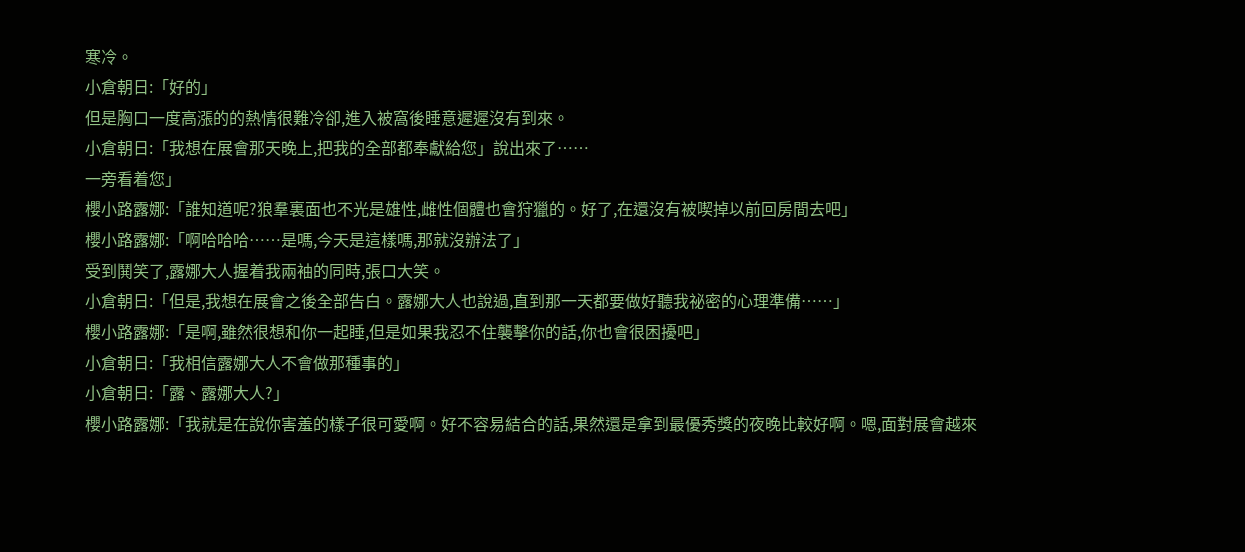寒冷。
小倉朝日:「好的」
但是胸口一度高漲的的熱情很難冷卻,進入被窩後睡意遲遲沒有到來。
小倉朝日:「我想在展會那天晚上,把我的全部都奉獻給您」說出來了……
一旁看着您」
櫻小路露娜:「誰知道呢?狼羣裏面也不光是雄性,雌性個體也會狩獵的。好了,在還沒有被喫掉以前回房間去吧」
櫻小路露娜:「啊哈哈哈……是嗎,今天是這樣嗎,那就沒辦法了」
受到鬨笑了,露娜大人握着我兩袖的同時,張口大笑。
小倉朝日:「但是,我想在展會之後全部告白。露娜大人也說過,直到那一天都要做好聽我祕密的心理準備……」
櫻小路露娜:「是啊,雖然很想和你一起睡,但是如果我忍不住襲擊你的話,你也會很困擾吧」
小倉朝日:「我相信露娜大人不會做那種事的」
小倉朝日:「露、露娜大人?」
櫻小路露娜:「我就是在說你害羞的樣子很可愛啊。好不容易結合的話,果然還是拿到最優秀獎的夜晚比較好啊。嗯,面對展會越來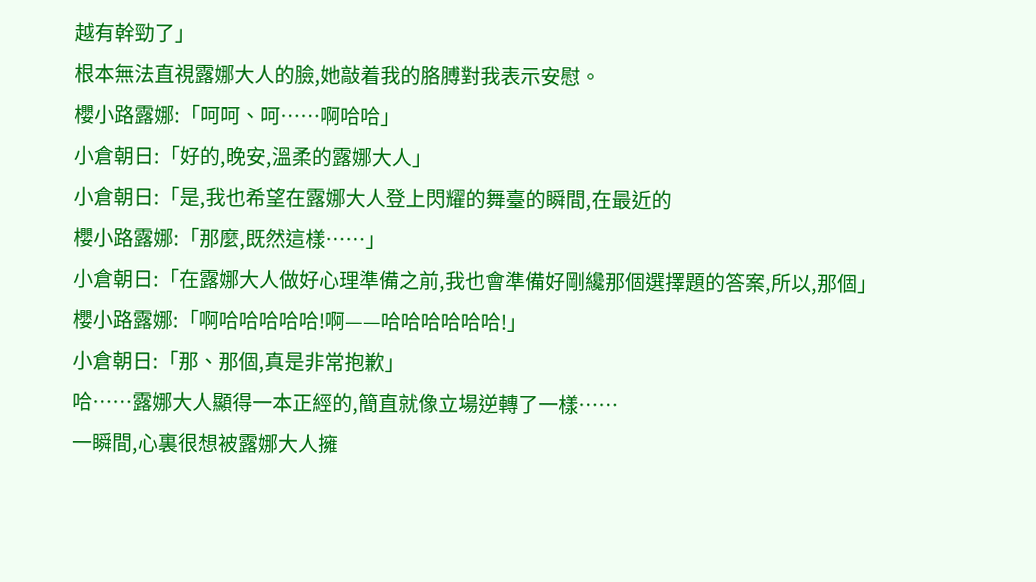越有幹勁了」
根本無法直視露娜大人的臉,她敲着我的胳膊對我表示安慰。
櫻小路露娜:「呵呵、呵……啊哈哈」
小倉朝日:「好的,晚安,溫柔的露娜大人」
小倉朝日:「是,我也希望在露娜大人登上閃耀的舞臺的瞬間,在最近的
櫻小路露娜:「那麼,既然這樣……」
小倉朝日:「在露娜大人做好心理準備之前,我也會準備好剛纔那個選擇題的答案,所以,那個」
櫻小路露娜:「啊哈哈哈哈哈!啊——哈哈哈哈哈哈!」
小倉朝日:「那、那個,真是非常抱歉」
哈……露娜大人顯得一本正經的,簡直就像立場逆轉了一樣……
一瞬間,心裏很想被露娜大人擁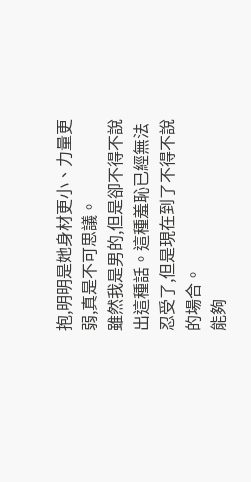抱,明明是她身材更小、力量更弱,真是不可思議。
雖然我是男的,但是卻不得不說出這種話。這種羞恥已經無法忍受了,但是現在到了不得不說的場合。
能夠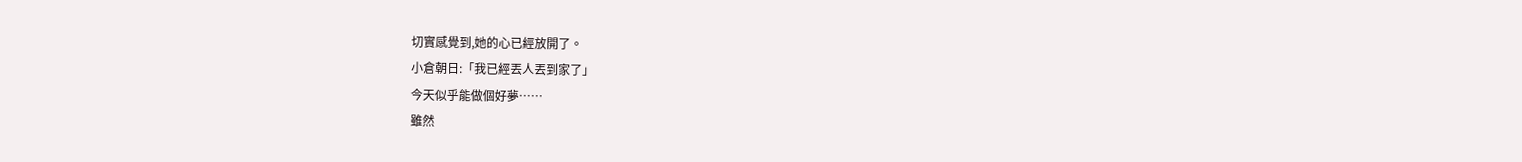切實感覺到,她的心已經放開了。
小倉朝日:「我已經丟人丟到家了」
今天似乎能做個好夢……
雖然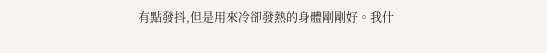有點發抖,但是用來冷卻發熱的身體剛剛好。我什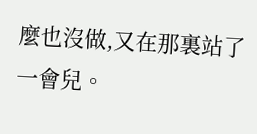麼也沒做,又在那裏站了一會兒。